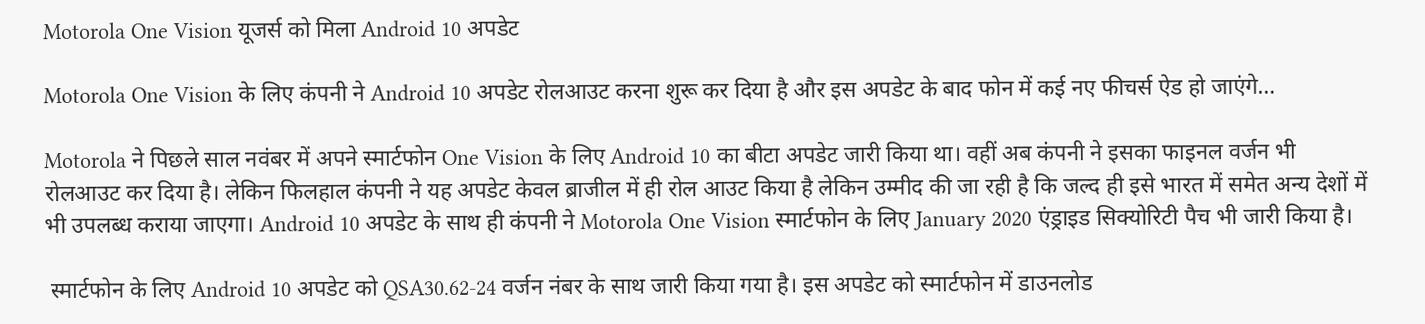Motorola One Vision यूजर्स को मिला Android 10 अपडेट

Motorola One Vision के लिए कंपनी ने Android 10 अपडेट रोलआउट करना शुरू कर दिया है और इस अपडेट के बाद फोन में कई नए फीचर्स ऐड हो जाएंगे…

Motorola ने पिछले साल नवंबर में अपने स्मार्टफोन One Vision के लिए Android 10 का बीटा अपडेट जारी किया था। वहीं अब कंपनी ने इसका फाइनल वर्जन भी रोलआउट कर दिया है। लेकिन फिलहाल कंपनी ने यह अपडेट केवल ब्राजील में ही रोल आउट किया है लेकिन उम्मीद की जा रही है कि जल्द ही इसे भारत में समेत अन्य देशों में भी उपलब्ध कराया जाएगा। Android 10 अपडेट के साथ ही कंपनी ने Motorola One Vision स्मार्टफोन के लिए January 2020 एंड्राइड सिक्योरिटी पैच भी जारी किया है।

 स्मार्टफोन के लिए Android 10 अपडेट को QSA30.62-24 वर्जन नंबर के साथ जारी किया गया है। इस अपडेट को स्मार्टफोन में डाउनलोड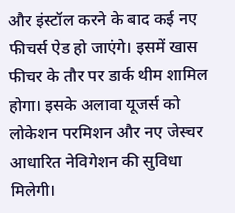और इंस्टॉल करने के बाद कई नए फीचर्स ऐड हो जाएंगे। इसमें खास फीचर के तौर पर डार्क थीम शामिल होगा। इसके अलावा यूजर्स को लोकेशन परमिशन और नए जेस्चर आधारित नेविगेशन की सुविधा मिलेगी।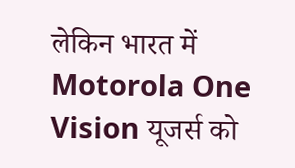लेकिन भारत में Motorola One Vision यूजर्स को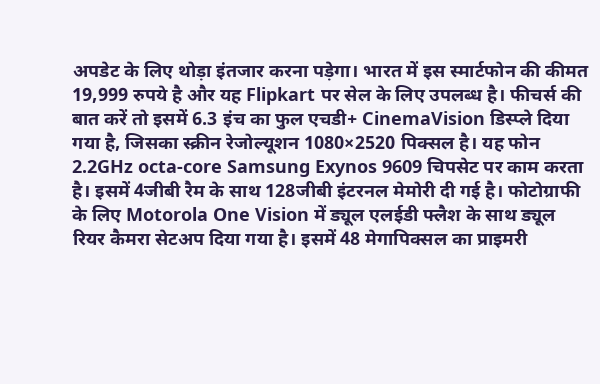अपडेट के लिए थोड़ा इंतजार करना पड़ेगा। भारत में इस स्मार्टफोन की कीमत 19,999 रुपये है और यह Flipkart पर सेल के लिए उपलब्ध है। फीचर्स की बात करें तो इसमें 6.3 इंच का फुल एचडी+ CinemaVision डिस्प्ले दिया गया है, जिसका स्क्रीन रेजोल्यूशन 1080×2520 पिक्सल है। यह फोन 2.2GHz octa-core Samsung Exynos 9609 चिपसेट पर काम करता है। इसमें 4जीबी रैम के साथ 128जीबी इंटरनल मेमोरी दी गई है। फोटोग्राफी के लिए Motorola One Vision में ड्यूल एलईडी फ्लैश के साथ ड्यूल रियर कैमरा सेटअप दिया गया है। इसमें 48 मेगापिक्सल का प्राइमरी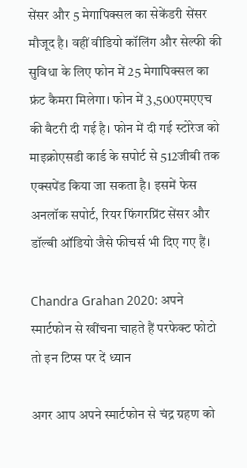सेंसर और 5 मेगापिक्सल का सेकेंडरी सेंसर मौजूद है। वहीं वीडियो कॉलिंग और सेल्फी की सुविधा के लिए फोन में 25 मेगापिक्सल का फ्रंट कैमरा मिलेगा। फोन में 3,500एमएएच की बैटरी दी गई है। फोन में दी गई स्टोरेज को माइक्रोएसडी कार्ड के सपोर्ट से 512जीबी तक एक्सपेंड किया जा सकता है। इसमें फेस अनलॉक सपोर्ट, रियर फिंगरप्रिंट सेंसर और डॉल्बी ऑडियो जैसे फीचर्स भी दिए गए हैं।

Chandra Grahan 2020: अपने स्मार्टफोन से खींचना चाहते हैं परफेक्ट फोटो तो इन टिप्स पर दें ध्यान

अगर आप अपने स्मार्टफोन से चंद्र ग्रहण को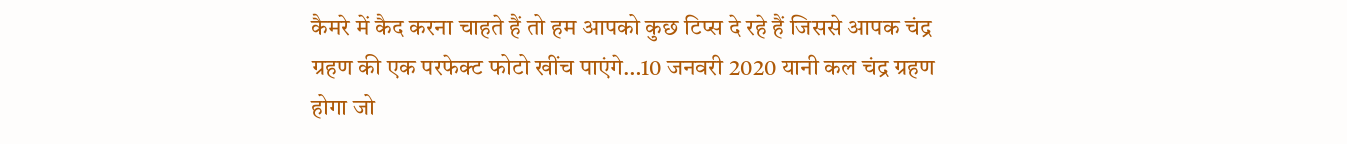कैमरे में कैद करना चाहते हैं तो हम आपको कुछ टिप्स दे रहे हैं जिससे आपक चंद्र ग्रहण की एक परफेक्ट फोटो खींच पाएंगे…10 जनवरी 2020 यानी कल चंद्र ग्रहण होगा जो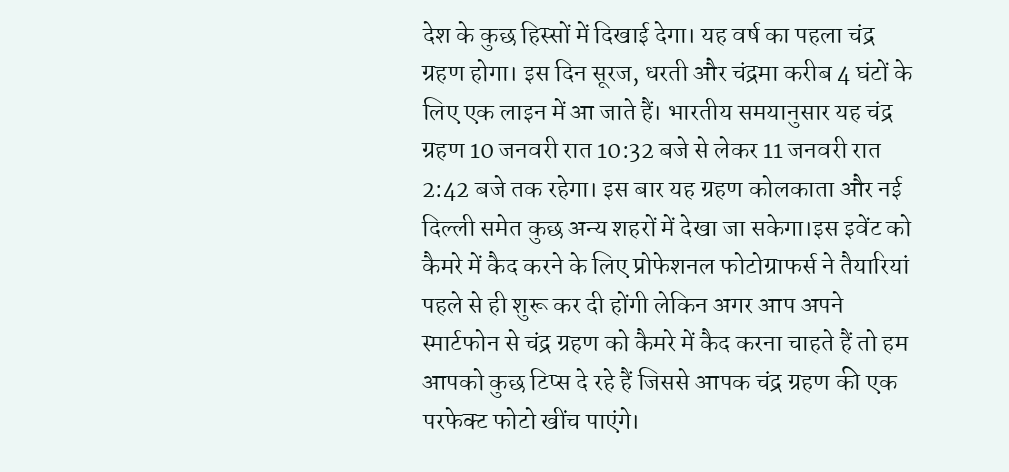देश के कुछ हिस्सों में दिखाई देगा। यह वर्ष का पहला चंद्र ग्रहण होगा। इस दिन सूरज, धरती और चंद्रमा करीब 4 घंटों के लिए एक लाइन में आ जाते हैं। भारतीय समयानुसार यह चंद्र ग्रहण 10 जनवरी रात 10:32 बजे से लेकर 11 जनवरी रात 2:42 बजे तक रहेगा। इस बार यह ग्रहण कोलकाता और नई दिल्ली समेत कुछ अन्य शहरों में देखा जा सकेगा।इस इवेंट को कैमरे में कैद करने के लिए प्रोफेशनल फोटोग्राफर्स ने तैयारियां पहले से ही शुरू कर दी होंगी लेकिन अगर आप अपने स्मार्टफोन से चंद्र ग्रहण को कैमरे में कैद करना चाहते हैं तो हम आपको कुछ टिप्स दे रहे हैं जिससे आपक चंद्र ग्रहण की एक परफेक्ट फोटो खींच पाएंगे।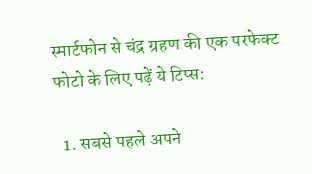स्मार्टफोन से चंद्र ग्रहण की एक परफेक्ट फोटो के लिए पढ़ें ये टिप्स:

  1. सबसे पहले अपने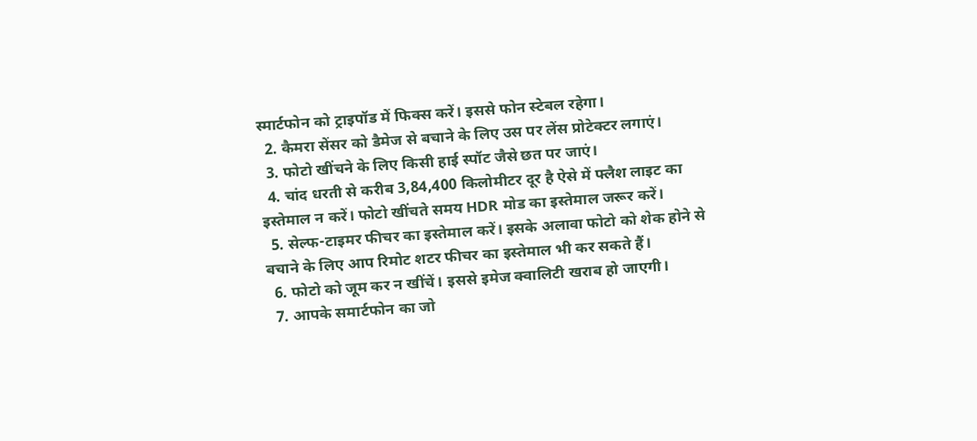स्मार्टफोन को ट्राइपॉड में फिक्स करें। इससे फोन स्टेबल रहेगा।
  2. कैमरा सेंसर को डैमेज से बचाने के लिए उस पर लेंस प्रोटेक्टर लगाएं।
  3. फोटो खींचने के लिए किसी हाई स्पॉट जैसे छत पर जाएं।
  4. चांद धरती से करीब 3,84,400 किलोमीटर दूर है ऐसे में फ्लैश लाइट का इस्तेमाल न करें। फोटो खींचते समय HDR मोड का इस्तेमाल जरूर करें।
  5. सेल्फ-टाइमर फीचर का इस्तेमाल करें। इसके अलावा फोटो को शेक होने से बचाने के लिए आप रिमोट शटर फीचर का इस्तेमाल भी कर सकते हैं।
  6. फोटो को जूम कर न खींचें। इससे इमेज क्वालिटी खराब हो जाएगी।
  7. आपके समार्टफोन का जो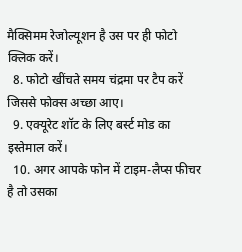मैक्सिमम रेजोल्यूशन है उस पर ही फोटो क्लिक करें।
  8. फोटो खींचते समय चंद्रमा पर टैप करें जिससे फोक्स अच्छा आए।
  9. एक्यूरेट शॉट के लिए बर्स्ट मोड का इस्तेमाल करें।
  10. अगर आपके फोन में टाइम-लैप्स फीचर है तो उसका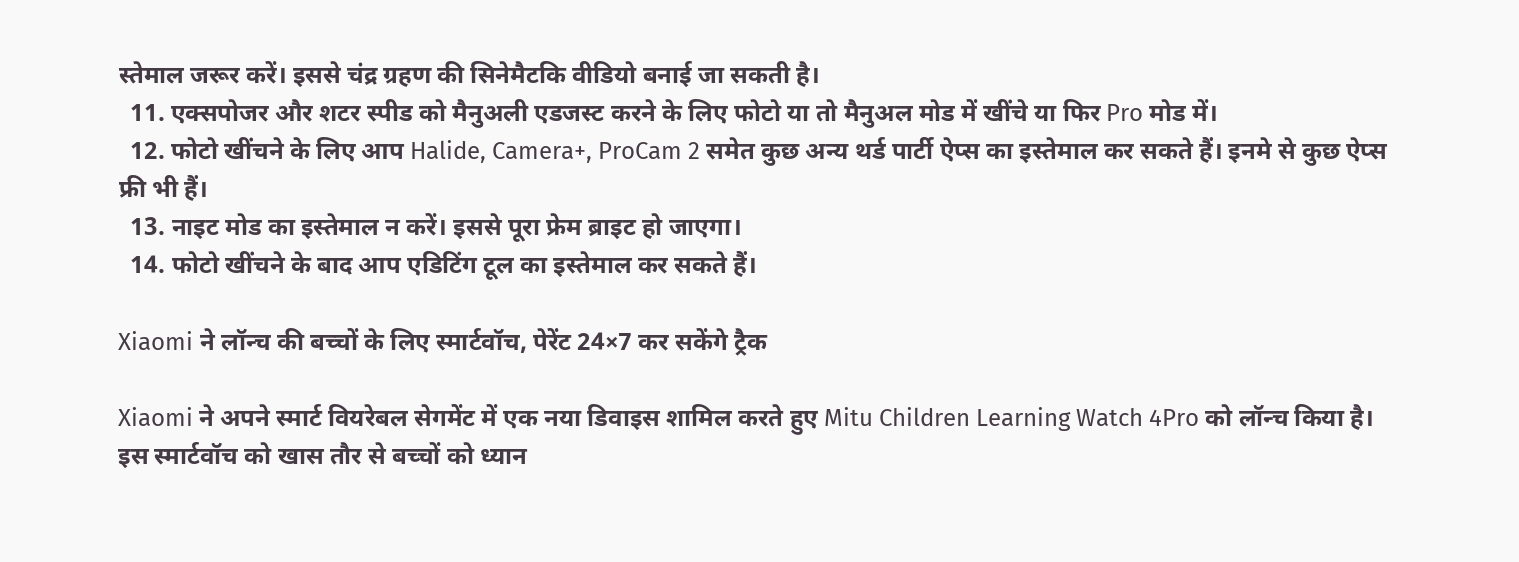स्तेमाल जरूर करें। इससे चंद्र ग्रहण की सिनेमैटकि वीडियो बनाई जा सकती है।
  11. एक्सपोजर और शटर स्पीड को मैनुअली एडजस्ट करने के लिए फोटो या तो मैनुअल मोड में खींचे या फिर Pro मोड में।
  12. फोटो खींचने के लिए आप Halide, Camera+, ProCam 2 समेत कुछ अन्य थर्ड पार्टी ऐप्स का इस्तेमाल कर सकते हैं। इनमे से कुछ ऐप्स फ्री भी हैं।
  13. नाइट मोड का इस्तेमाल न करें। इससे पूरा फ्रेम ब्राइट हो जाएगा।
  14. फोटो खींचने के बाद आप एडिटिंग टूल का इस्तेमाल कर सकते हैं।

Xiaomi ने लॉन्च की बच्चों के लिए स्मार्टवॉच, पेरेंट 24×7 कर सकेंगे ट्रैक

Xiaomi ने अपने स्मार्ट वियरेबल सेगमेंट में एक नया डिवाइस शामिल करते हुए Mitu Children Learning Watch 4Pro को लॉन्च किया है। इस स्मार्टवॉच को खास तौर से बच्चों को ध्यान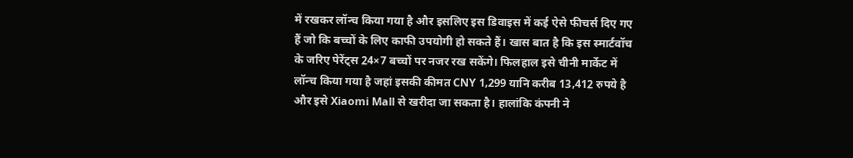में रखकर लॉन्च किया गया है और इसलिए इस डिवाइस में कई ऐसे फीचर्स दिए गए हैं जो कि बच्चों के लिए काफी उपयोगी हो सकते हैं। खास बात है कि इस स्मार्टवॉच के जरिए पेरेंट्स 24×7 बच्चों पर नजर रख सकेंगे। फिलहाल इसे चीनी मार्केट में लॉन्च किया गया है जहां इसकी कीमत CNY 1,299 यानि करीब 13,412 रुपये है और इसे Xiaomi Mall से खरीदा जा सकता है। हालांकि कंपनी ने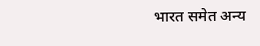भारत समेत अन्य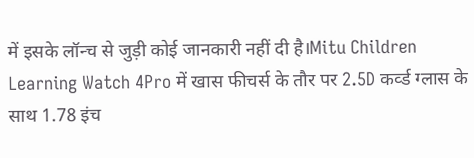में इसके लॉन्च से जुड़ी कोई जानकारी नहीं दी है।Mitu Children Learning Watch 4Pro में खास फीचर्स के तौर पर 2.5D कर्व्ड ग्लास के साथ 1.78 इंच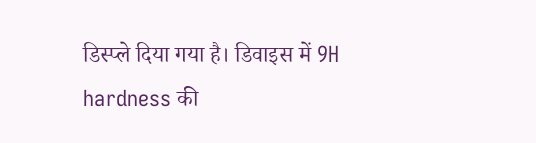डिस्प्ले दिया गया है। डिवाइस में 9H hardness की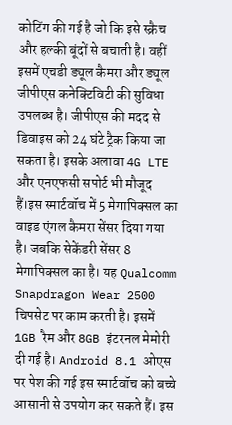कोटिंग की गई है जो कि इसे स्क्रैच और हल्की बूंदों से बचाती है। वहीं इसमें एचडी ड्यूल कैमरा और ड्यूल जीपीएस कनेक्टिविटी की सुविधा उपलब्ध है। जीपीएस की मदद से डिवाइस को 24 घंटे ट्रैक किया जा सकता है। इसके अलावा 4G LTE और एनएफसी सपोर्ट भी मौजूद हैं।इस स्मार्टवॉच में 5 मेगापिक्सल का वाइड एंगल कैमरा सेंसर दिया गया है। जबकि सेकेंडरी सेंसर 8 मेगापिक्सल का है। यह Qualcomm Snapdragon Wear 2500 चिपसेट पर काम करती है। इसमें 1GB रैम और 8GB इंटरनल मेमोरी दी गई है। Android 8.1 ओएस पर पेश की गई इस स्मार्टवॉच को बच्चे आसानी से उपयोग कर सकते हैं। इस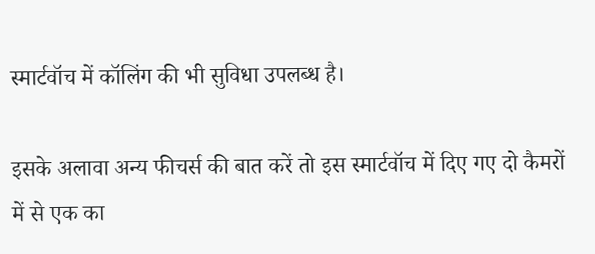स्मार्टवॉच में कॉलिंग की भी सुविधा उपलब्ध है।

इसके अलावा अन्य फीचर्स की बात करें तो इस स्मार्टवॉच में दिए गए दो कैमरों में से एक का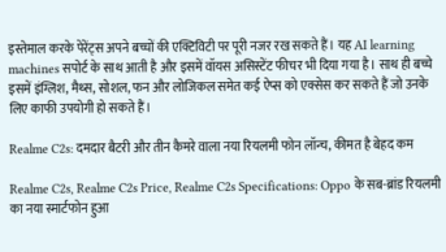इस्तेमाल करके पेरेंट्स अपने बच्चों की एक्टिविटी पर पूरी नजर रख सकते हैं। यह AI learning machines सपोर्ट के साथ आती है और इसमें वॉयस असिस्टेंट फीचर भी दिया गया है। साथ ही बच्चे इसमें इंग्लिश, मैथ्स, सोशल, फन और लोजिकल समेत कई ऐप्स को एक्सेस कर सकते हैं जो उनके लिए काफी उपयोगी हो सकते हैं।

Realme C2s: दमदार बैटरी और तीन कैमरे वाला नया रियलमी फोन लॉन्च, कीमत है बेहद कम

Realme C2s, Realme C2s Price, Realme C2s Specifications: Oppo के सब-ब्रांड रियलमी का नया स्मार्टफोन हुआ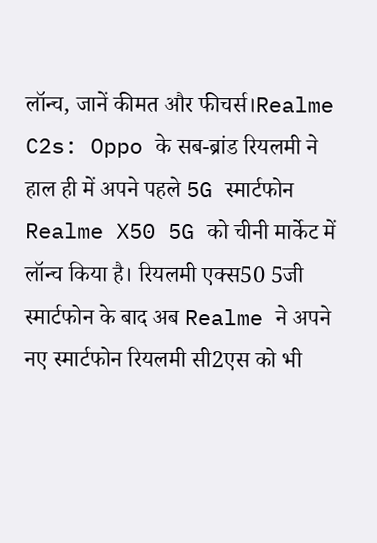लॉन्च, जानें कीमत और फीचर्स।Realme C2s: Oppo के सब-ब्रांड रियलमी ने हाल ही में अपने पहले 5G स्मार्टफोन Realme X50 5G को चीनी मार्केट में लॉन्च किया है। रियलमी एक्स50 5जी स्मार्टफोन के बाद अब Realme ने अपने नए स्मार्टफोन रियलमी सी2एस को भी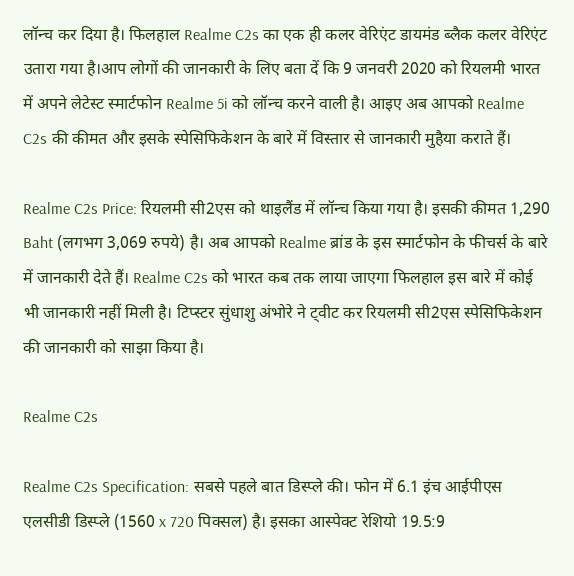लॉन्च कर दिया है। फिलहाल Realme C2s का एक ही कलर वेरिएंट डायमंड ब्लैक कलर वेरिएंट उतारा गया है।आप लोगों की जानकारी के लिए बता दें कि 9 जनवरी 2020 को रियलमी भारत में अपने लेटेस्ट स्मार्टफोन Realme 5i को लॉन्च करने वाली है। आइए अब आपको Realme C2s की कीमत और इसके स्पेसिफिकेशन के बारे में विस्तार से जानकारी मुहैया कराते हैं।

Realme C2s Price: रियलमी सी2एस को थाइलैंड में लॉन्च किया गया है। इसकी कीमत 1,290 Baht (लगभग 3,069 रुपये) है। अब आपको Realme ब्रांड के इस स्मार्टफोन के फीचर्स के बारे में जानकारी देते हैं। Realme C2s को भारत कब तक लाया जाएगा फिलहाल इस बारे में कोई भी जानकारी नहीं मिली है। टिप्स्टर सुंधाशु अंभोरे ने ट्वीट कर रियलमी सी2एस स्पेसिफिकेशन की जानकारी को साझा किया है।

Realme C2s

Realme C2s Specification: सबसे पहले बात डिस्प्ले की। फोन में 6.1 इंच आईपीएस एलसीडी डिस्प्ले (1560 x 720 पिक्सल) है। इसका आस्पेक्ट रेशियो 19.5:9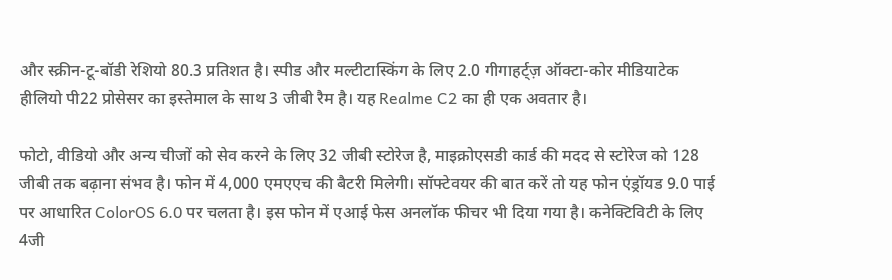और स्क्रीन-टू-बॉडी रेशियो 80.3 प्रतिशत है। स्पीड और मल्टीटास्किंग के लिए 2.0 गीगाहर्ट्ज़ ऑक्टा-कोर मीडियाटेक हीलियो पी22 प्रोसेसर का इस्तेमाल के साथ 3 जीबी रैम है। यह Realme C2 का ही एक अवतार है।

फोटो, वीडियो और अन्य चीजों को सेव करने के लिए 32 जीबी स्टोरेज है, माइक्रोएसडी कार्ड की मदद से स्टोरेज को 128 जीबी तक बढ़ाना संभव है। फोन में 4,000 एमएएच की बैटरी मिलेगी। सॉफ्टेवयर की बात करें तो यह फोन एंड्रॉयड 9.0 पाई पर आधारित ColorOS 6.0 पर चलता है। इस फोन में एआई फेस अनलॉक फीचर भी दिया गया है। कनेक्टिविटी के लिए 4जी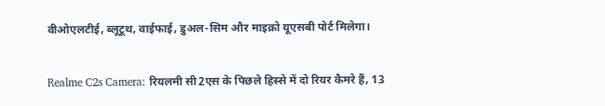वीओएलटीई, ब्लूटूथ, वाईफाई, डुअल-सिम और माइक्रो यूएसबी पोर्ट मिलेगा।

Realme C2s Camera: रियलमी सी2एस के पिछले हिस्से में दो रियर कैमरे हैं, 13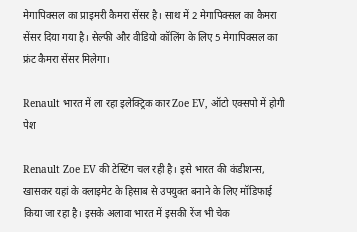मेगापिक्सल का प्राइमरी कैमरा सेंसर है। साथ में 2 मेगापिक्सल का कैमरा सेंसर दिया गया है। सेल्फी और वीडियो कॉलिंग के लिए 5 मेगापिक्सल का फ्रंट कैमरा सेंसर मिलेगा।

Renault भारत में ला रहा इलेक्ट्रिक कार Zoe EV, ऑटो एक्सपो में होगी पेश

Renault Zoe EV की टेस्टिंग चल रही है। इसे भारत की कंडीशन्स, खासकर यहां के क्लाइमेट के हिसाब से उपयुक्त बनाने के लिए मॉडिफाई किया जा रहा है। इसके अलावा भारत में इसकी रेंज भी चेक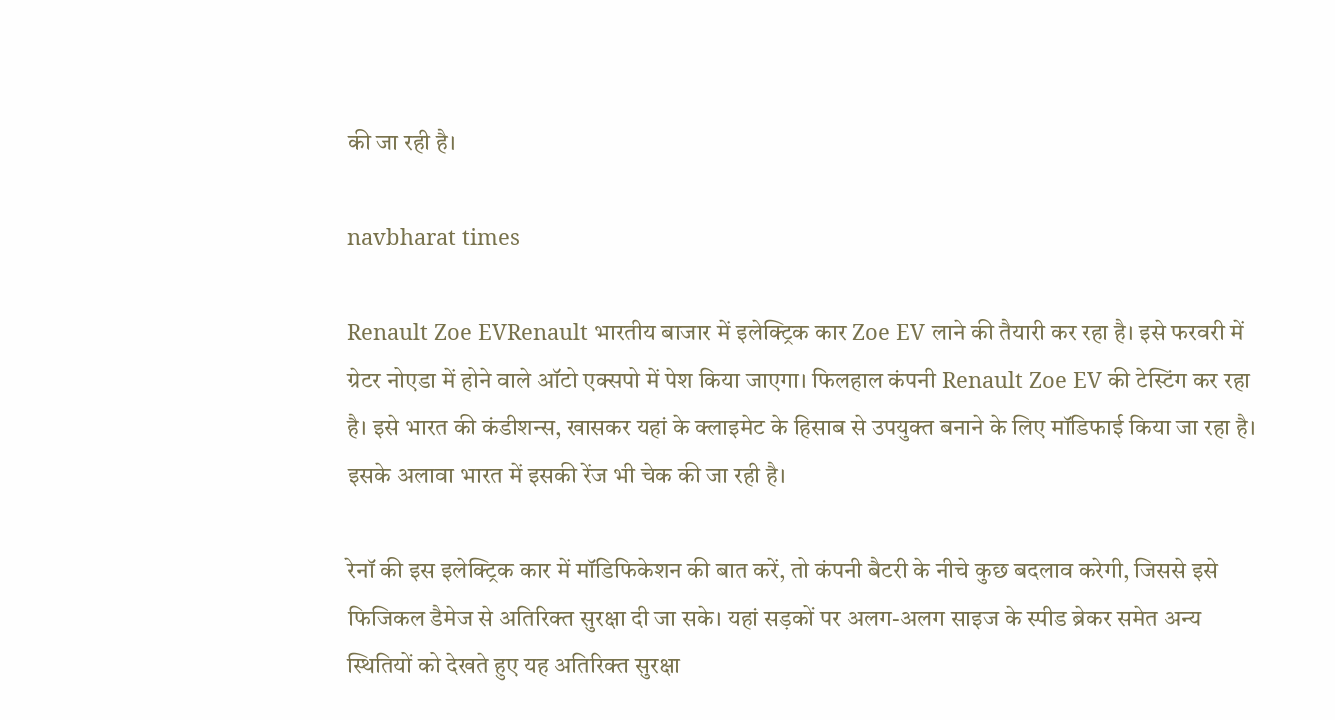की जा रही है।

navbharat times

Renault Zoe EVRenault भारतीय बाजार में इलेक्ट्रिक कार Zoe EV लाने की तैयारी कर रहा है। इसे फरवरी में ग्रेटर नोएडा में होने वाले ऑटो एक्सपो में पेश किया जाएगा। फिलहाल कंपनी Renault Zoe EV की टेस्टिंग कर रहा है। इसे भारत की कंडीशन्स, खासकर यहां के क्लाइमेट के हिसाब से उपयुक्त बनाने के लिए मॉडिफाई किया जा रहा है। इसके अलावा भारत में इसकी रेंज भी चेक की जा रही है।

रेनॉ की इस इलेक्ट्रिक कार में मॉडिफिकेशन की बात करें, तो कंपनी बैटरी के नीचे कुछ बदलाव करेगी, जिससे इसे फिजिकल डैमेज से अतिरिक्त सुरक्षा दी जा सके। यहां सड़कों पर अलग-अलग साइज के स्पीड ब्रेकर समेत अन्य स्थितियों को देखते हुए यह अतिरिक्त सुरक्षा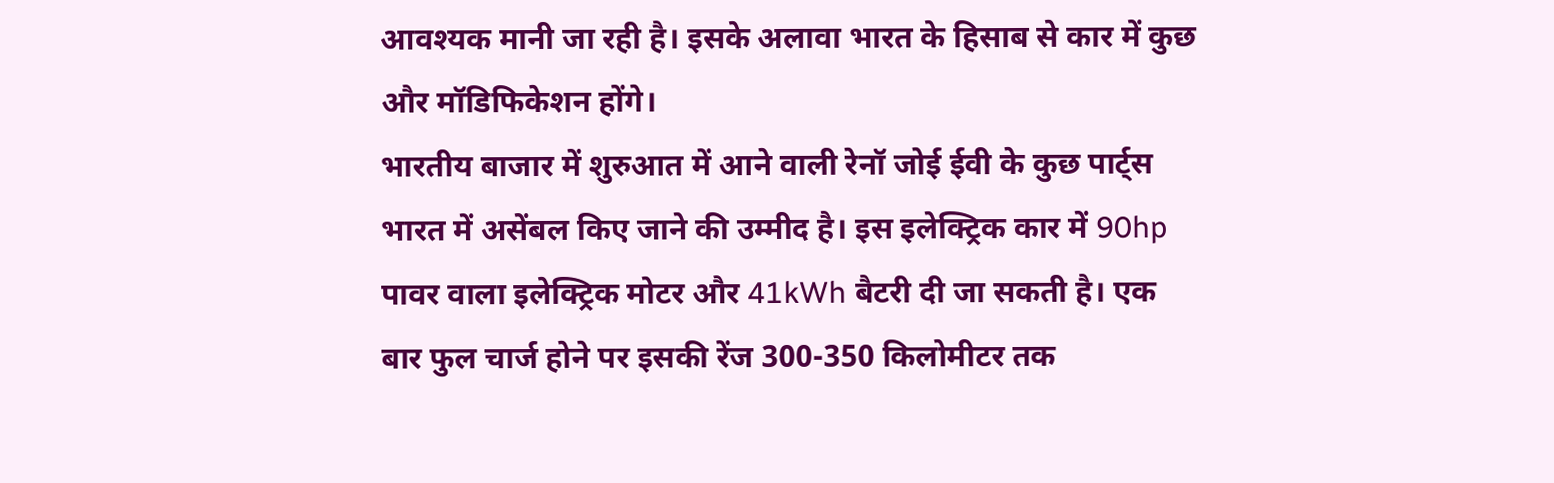आवश्यक मानी जा रही है। इसके अलावा भारत के हिसाब से कार में कुछ और मॉडिफिकेशन होंगे।
भारतीय बाजार में शुरुआत में आने वाली रेनॉ जोई ईवी के कुछ पार्ट्स भारत में असेंबल किए जाने की उम्मीद है। इस इलेक्ट्रिक कार में 90hp पावर वाला इलेक्ट्रिक मोटर और 41kWh बैटरी दी जा सकती है। एक बार फुल चार्ज होने पर इसकी रेंज 300-350 किलोमीटर तक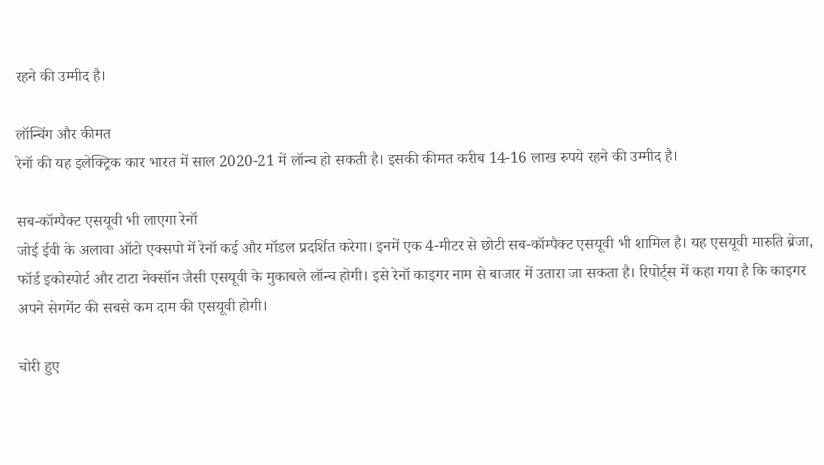रहने की उम्मीद है।

लॉन्चिंग और कीमत
रेनॉ की यह इलेक्ट्रिक कार भारत में साल 2020-21 में लॉन्च हो सकती है। इसकी कीमत करीब 14-16 लाख रुपये रहने की उम्मीद है।

सब-कॉम्पैक्ट एसयूवी भी लाएगा रेनॉ
जोई ईवी के अलावा ऑटो एक्सपो में रेनॉ कई और मॉडल प्रदर्शित करेगा। इनमें एक 4-मीटर से छोटी सब-कॉम्पैक्ट एसयूवी भी शामिल है। यह एसयूवी मारुति ब्रेजा, फॉर्ड इकोस्पोर्ट और टाटा नेक्सॉन जैसी एसयूवी के मुकाबले लॉन्च होगी। इसे रेनॉ काइगर नाम से बाजार में उतारा जा सकता है। रिपोर्ट्स में कहा गया है कि काइगर अपने सेगमेंट की सबसे कम दाम की एसयूवी होगी।

चोरी हुए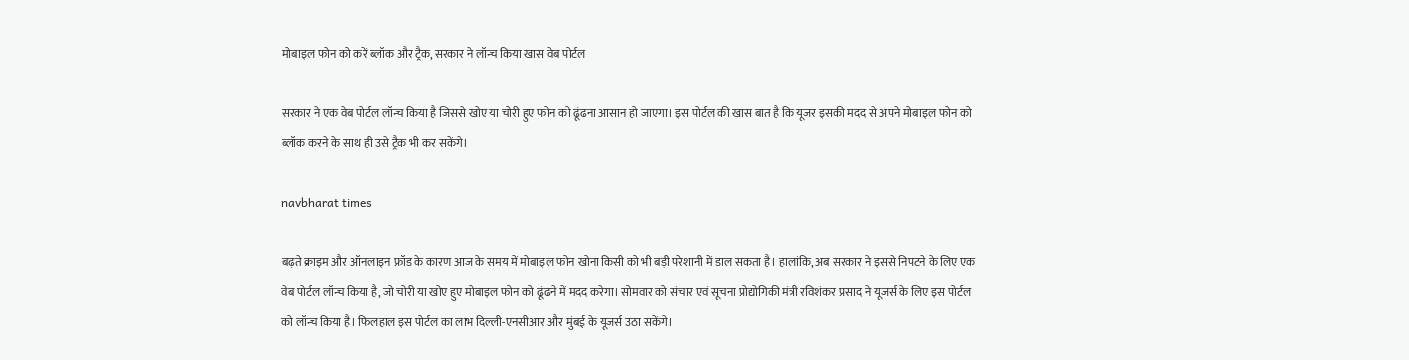मोबाइल फोन को करें ब्लॉक और ट्रैक, सरकार ने लॉन्च किया खास वेब पोर्टल

सरकार ने एक वेब पोर्टल लॉन्च किया है जिससे खोए या चोरी हुए फोन को ढूंढना आसान हो जाएगा। इस पोर्टल की खास बात है कि यूजर इसकी मदद से अपने मोबाइल फोन को ब्लॉक करने के साथ ही उसे ट्रैक भी कर सकेंगे।

navbharat times

बढ़ते क्राइम और ऑनलाइन फ्रॉड के कारण आज के समय में मोबाइल फोन खोना किसी को भी बड़ी परेशानी में डाल सकता है। हालांकि, अब सरकार ने इससे निपटने के लिए एक वेब पोर्टल लॉन्च किया है, जो चोरी या खोए हुए मोबाइल फोन को ढूंढने में मदद करेगा। सोमवार को संचार एवं सूचना प्रोद्योगिकी मंत्री रविशंकर प्रसाद ने यूजर्स के लिए इस पोर्टल को लॉन्च किया है। फिलहाल इस पोर्टल का लाभ दिल्ली-एनसीआर और मुंबई के यूजर्स उठा सकेंगे।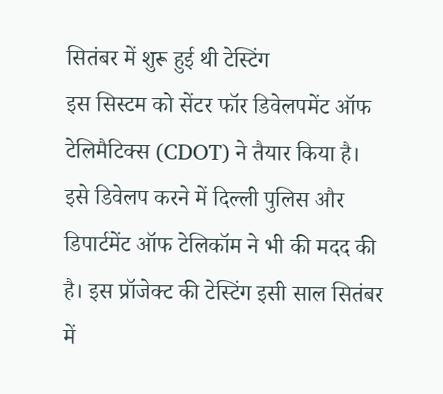सितंबर में शुरू हुई थी टेस्टिंग
इस सिस्टम को सेंटर फॉर डिवेलपमेंट ऑफ टेलिमैटिक्स (CDOT) ने तैयार किया है। इसे डिवेलप करने में दिल्ली पुलिस और डिपार्टमेंट ऑफ टेलिकॉम ने भी की मदद की है। इस प्रॉजेक्ट की टेस्टिंग इसी साल सितंबर में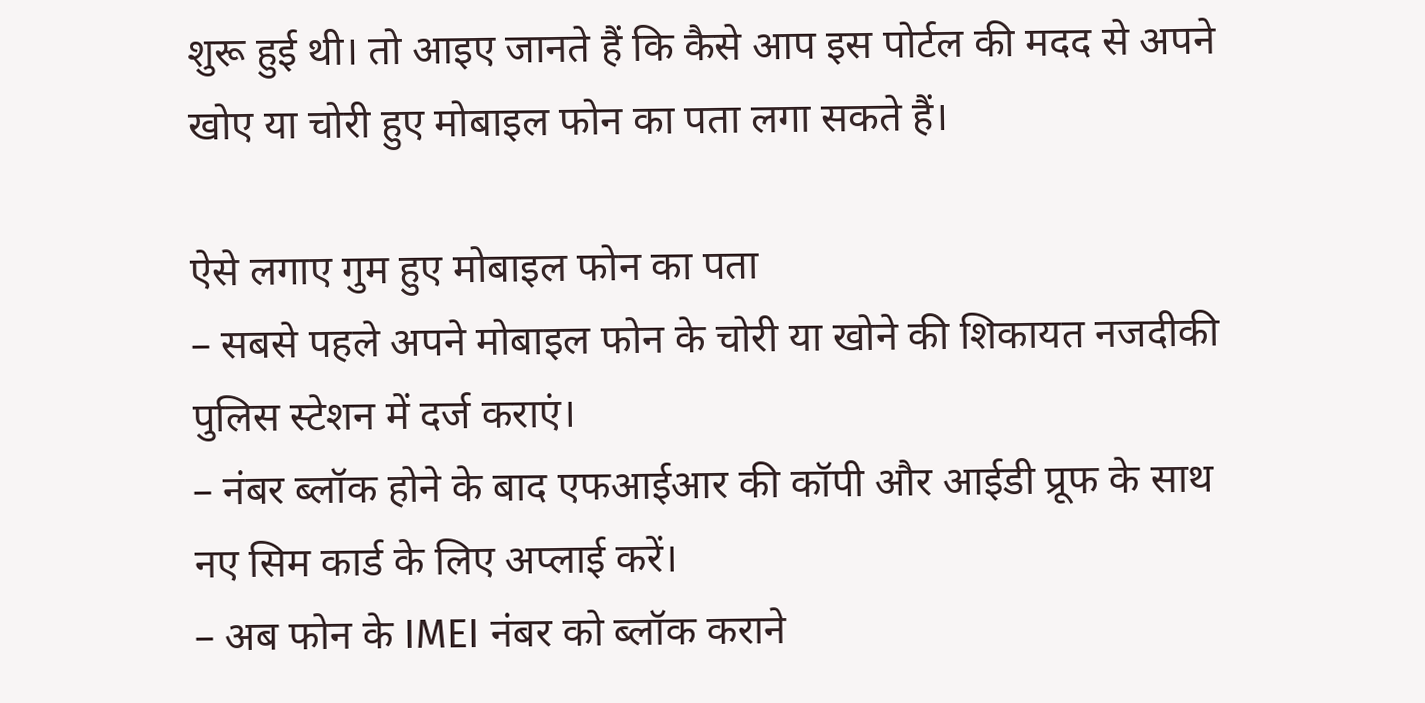शुरू हुई थी। तो आइए जानते हैं कि कैसे आप इस पोर्टल की मदद से अपने खोए या चोरी हुए मोबाइल फोन का पता लगा सकते हैं।

ऐसे लगाए गुम हुए मोबाइल फोन का पता
– सबसे पहले अपने मोबाइल फोन के चोरी या खोने की शिकायत नजदीकी पुलिस स्टेशन में दर्ज कराएं।
– नंबर ब्लॉक होने के बाद एफआईआर की कॉपी और आईडी प्रूफ के साथ नए सिम कार्ड के लिए अप्लाई करें।
– अब फोन के IMEI नंबर को ब्लॉक कराने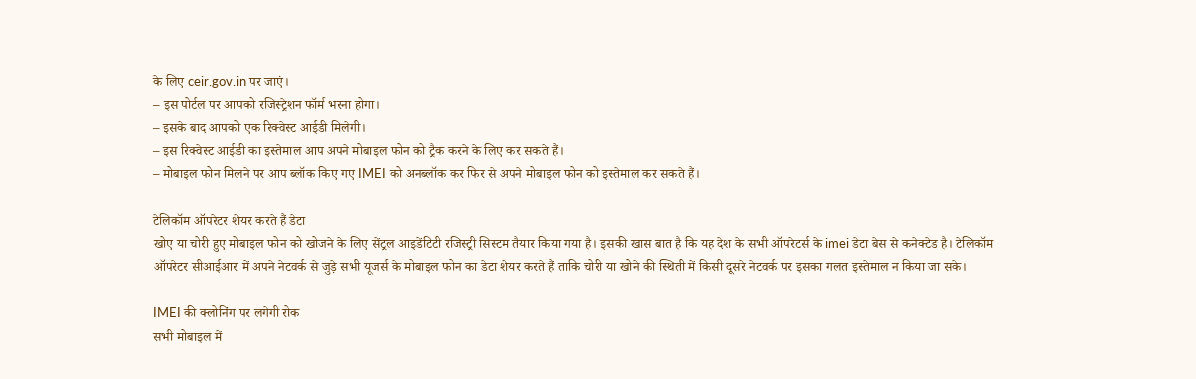के लिए ceir.gov.in पर जाएं।
– इस पोर्टल पर आपको रजिस्ट्रेशन फॉर्म भरना होगा।
– इसके बाद आपको एक रिक्वेस्ट आईडी मिलेगी।
– इस रिक्वेस्ट आईडी का इस्तेमाल आप अपने मोबाइल फोन को ट्रैक करने के लिए कर सकते हैं।
– मोबाइल फोन मिलने पर आप ब्लॉक किए गए IMEI को अनब्लॉक कर फिर से अपने मोबाइल फोन को इस्तेमाल कर सकते हैं।

टेलिकॉम ऑपरेटर शेयर करते हैं डेटा
खोए या चोरी हुए मोबाइल फोन को खोजने के लिए सेंट्रल आइडेंटिटी रजिस्ट्री सिस्टम तैयार किया गया है। इसकी खास बात है कि यह देश के सभी ऑपरेटर्स के imei डेटा बेस से कनेक्टेड है। टेलिकॉम ऑपरेटर सीआईआर में अपने नेटवर्क से जुड़े सभी यूजर्स के मोबाइल फोन का डेटा शेयर करते हैं ताकि चोरी या खोने की स्थिती में किसी दूसरे नेटवर्क पर इसका गलत इस्तेमाल न किया जा सके।

IMEI की क्लोनिंग पर लगेगी रोक
सभी मोबाइल में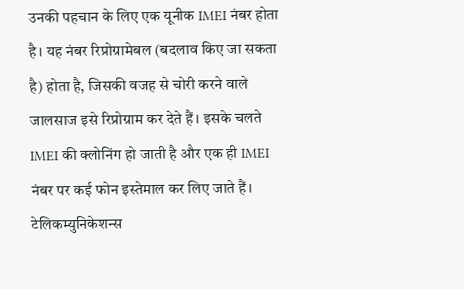उनकी पहचान के लिए एक यूनीक IMEI नंबर होता है। यह नंबर रिप्रोग्रामेबल (बदलाव किए जा सकता है) होता है, जिसकी वजह से चोरी करने वाले जालसाज इसे रिप्रोग्राम कर देते हैं। इसके चलते IMEI की क्लोनिंग हो जाती है और एक ही IMEI नंबर पर कई फोन इस्तेमाल कर लिए जाते हैं। टेलिकम्युनिकेशन्स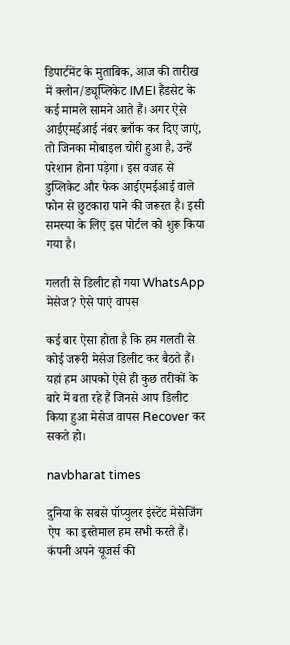डिपार्टमेंट के मुताबिक, आज की तारीख में क्लोन/ड्यूप्लिकेट IMEI हैंडसेट के कई मामले सामने आते हैं। अगर ऐसे आईएमईआई नंबर ब्लॉक कर दिए जाएं, तो जिनका मोबाइल चोरी हुआ है, उन्हें परेशान होना पड़ेगा। इस वजह से डुप्लिकेट और फेक आईएमईआई वाले फोन से छुटकारा पाने की जरूरत है। इसी समस्या के लिए इस पोर्टल को शुरू किया गया है।

गलती से डिलीट हो गया WhatsApp मेसेज? ऐसे पाएं वापस

कई बार ऐसा होता है कि हम गलती से कोई जरूरी मेसेज डिलीट कर बैठते हैं। यहां हम आपको ऐसे ही कुछ तरीकों के बारे में बता रहे हैं जिनसे आप डिलीट किया हुआ मेसेज वापस Recover कर सकते हो।

navbharat times

दुनिया के सबसे पॉप्युलर इंस्टेंट मेसेजिंग ऐप  का इस्तेमाल हम सभी करते हैं। कंपनी अपने यूजर्स की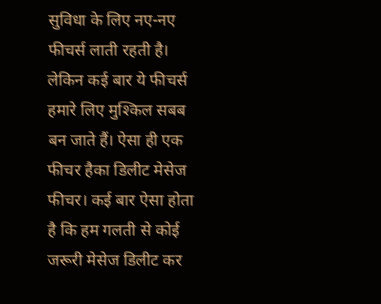सुविधा के लिए नए-नए फीचर्स लाती रहती है। लेकिन कई बार ये फीचर्स हमारे लिए मुश्किल सबब बन जाते हैं। ऐसा ही एक फीचर हैका डिलीट मेसेज फीचर। कई बार ऐसा होता है कि हम गलती से कोई जरूरी मेसेज डिलीट कर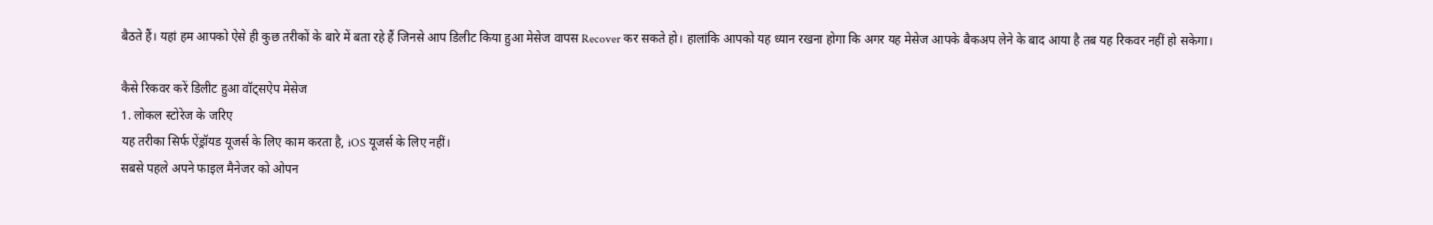बैठते हैं। यहां हम आपको ऐसे ही कुछ तरीकों के बारे में बता रहे हैं जिनसे आप डिलीट किया हुआ मेसेज वापस Recover कर सकते हो। हालांकि आपको यह ध्यान रखना होगा कि अगर यह मेसेज आपके बैकअप लेने के बाद आया है तब यह रिकवर नहीं हो सकेगा।

कैसे रिकवर करें डिलीट हुआ वॉट्सऐप मेसेज
1. लोकल स्टोरेज के जरिए
यह तरीका सिर्फ ऐंड्रॉयड यूजर्स के लिए काम करता है, iOS यूजर्स के लिए नहीं।
सबसे पहले अपने फाइल मैनेजर को ओपन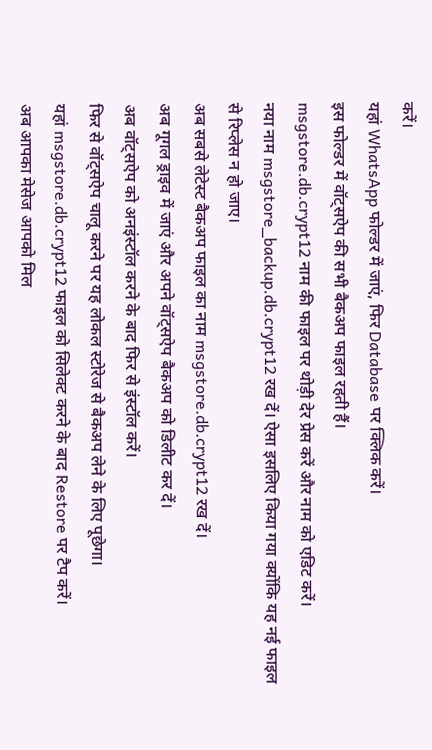करें।
यहां WhatsApp फोल्डर में जाएं, फिर Database पर क्लिक करें।
इस फोल्डर में वॉट्सऐप की सभी बैकअप फाइल रहती हैं।
msgstore.db.crypt12 नाम की फाइल पर थोड़ी देर प्रेस करें और नाम को एडिट करें।
नया नाम msgstore_backup.db.crypt12 रख दें। ऐसा इसलिए किया गया क्योंकि यह नई फाइल से रिप्लेस न हो जाए।
अब सबसे लेटेस्ट बैकअप फाइल का नाम msgstore.db.crypt12 रख दें।
अब गूगल ड्राइव में जाएं और अपने वॉट्सऐप बैकअप को डिलीट कर दें।
अब वॉट्सऐप को अनइंस्टॉल करने के बाद फिर से इंस्टॉल करें।
फिर से वॉट्सऐप चालू करने पर यह लोकल स्टोरेज से बैकअप लेने के लिए पूछेगा।
यहां msgstore.db.crypt12 फाइल को सिलेक्ट करने के बाद Restore पर टैप करें।
अब आपका मेसेज आपको मिल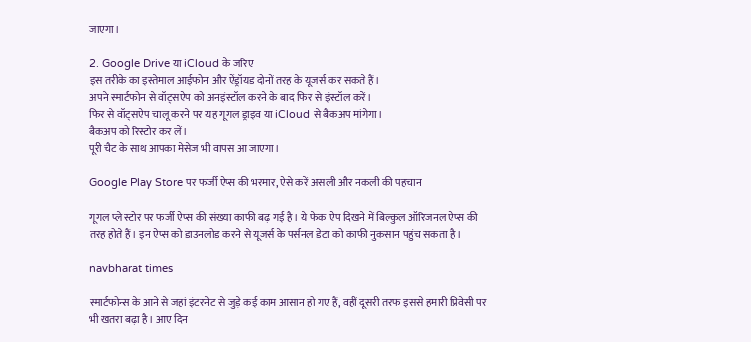जाएगा।

2. Google Drive या iCloud के जरिए
इस तरीके का इस्तेमाल आईफोन और ऐंड्रॉयड दोनों तरह के यूजर्स कर सकते हैं।
अपने स्मार्टफोन से वॉट्सऐप को अनइंस्टॉल करने के बाद फिर से इंस्टॉल करें।
फिर से वॉट्सऐप चालू करने पर यह गूगल ड्राइव या iCloud से बैकअप मांगेगा।
बैकअप को रिस्टोर कर लें।
पूरी चैट के साथ आपका मेसेज भी वापस आ जाएगा।

Google Play Store पर फर्जी ऐप्स की भरमार, ऐसे करें असली और नकली की पहचान

गूगल प्ले स्टोर पर फर्जी ऐप्स की संख्या काफी बढ़ गई है। ये फेक ऐप दिखने में बिल्कुल ऑरिजनल ऐप्स की तरह होते हैं। इन ऐप्स को डाउनलोड करने से यूजर्स के पर्सनल डेटा को काफी नुकसान पहुंच सकता है।

navbharat times

स्मार्टफोन्स के आने से जहां इंटरनेट से जुड़े कई काम आसान हो गए हैं, वहीं दूसरी तरफ इससे हमारी प्रिवेसी पर भी खतरा बढ़ा है। आए दिन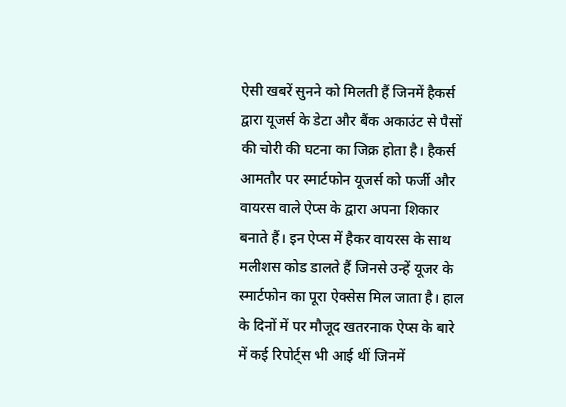ऐसी खबरें सुनने को मिलती हैं जिनमें हैकर्स द्वारा यूजर्स के डेटा और बैंक अकाउंट से पैसों की चोरी की घटना का जिक्र होता है। हैकर्स आमतौर पर स्मार्टफोन यूजर्स को फर्जी और वायरस वाले ऐप्स के द्वारा अपना शिकार बनाते हैं। इन ऐप्स में हैकर वायरस के साथ मलीशस कोड डालते हैं जिनसे उन्हें यूजर के स्मार्टफोन का पूरा ऐक्सेस मिल जाता है। हाल के दिनों में पर मौजूद खतरनाक ऐप्स के बारे में कई रिपोर्ट्स भी आई थीं जिनमें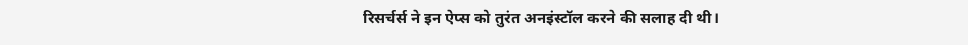रिसर्चर्स ने इन ऐप्स को तुरंत अनइंस्टॉल करने की सलाह दी थी।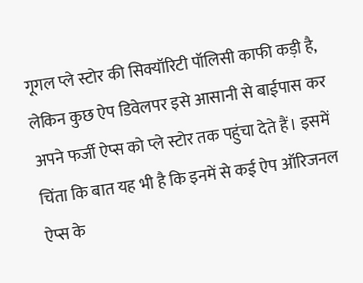गूगल प्ले स्टोर की सिक्यॉरिटी पॉलिसी काफी कड़ी है, लेकिन कुछ ऐप डिवेलपर इसे आसानी से बाईपास कर अपने फर्जी ऐप्स को प्ले स्टोर तक पहुंचा देते हैं। इसमें चिंता कि बात यह भी है कि इनमें से कई ऐप ऑरिजनल ऐप्स के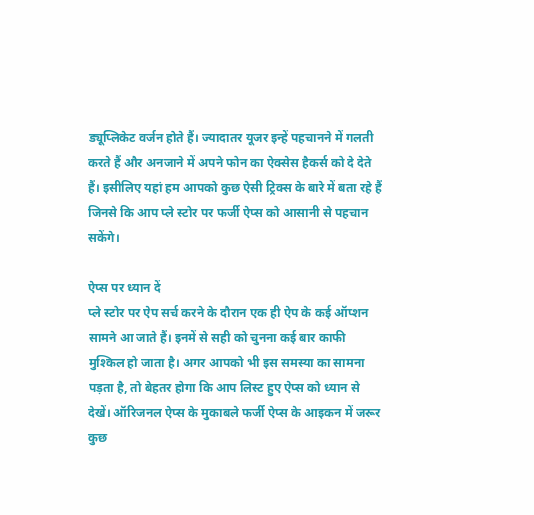ड्यूप्लिकेट वर्जन होते हैं। ज्यादातर यूजर इन्हें पहचानने में गलती करते हैं और अनजाने में अपने फोन का ऐक्सेस हैकर्स को दे देते हैं। इसीलिए यहां हम आपको कुछ ऐसी ट्रिक्स के बारे में बता रहे हैं जिनसे कि आप प्ले स्टोर पर फर्जी ऐप्स को आसानी से पहचान सकेंगे।

ऐप्स पर ध्यान दें
प्ले स्टोर पर ऐप सर्च करने के दौरान एक ही ऐप के कई ऑप्शन सामने आ जाते हैं। इनमें से सही को चुनना कई बार काफी मुश्किल हो जाता है। अगर आपको भी इस समस्या का सामना पड़ता है, तो बेहतर होगा कि आप लिस्ट हुए ऐप्स को ध्यान से देखें। ऑरिजनल ऐप्स के मुकाबले फर्जी ऐप्स के आइकन में जरूर कुछ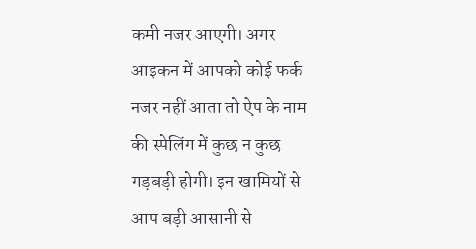कमी नजर आएगी। अगर आइकन में आपको कोई फर्क नजर नहीं आता तो ऐप के नाम की स्पेलिंग में कुछ न कुछ गड़बड़ी होगी। इन खामियों से आप बड़ी आसानी से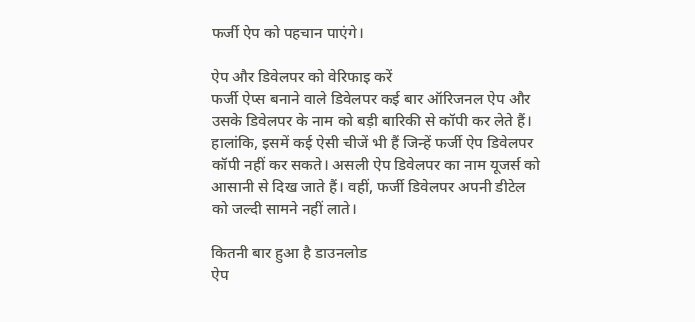फर्जी ऐप को पहचान पाएंगे।

ऐप और डिवेलपर को वेरिफाइ करें
फर्जी ऐप्स बनाने वाले डिवेलपर कई बार ऑरिजनल ऐप और उसके डिवेलपर के नाम को बड़ी बारिकी से कॉपी कर लेते हैं। हालांकि, इसमें कई ऐसी चीजें भी हैं जिन्हें फर्जी ऐप डिवेलपर कॉपी नहीं कर सकते। असली ऐप डिवेलपर का नाम यूजर्स को आसानी से दिख जाते हैं। वहीं, फर्जी डिवेलपर अपनी डीटेल को जल्दी सामने नहीं लाते।

कितनी बार हुआ है डाउनलोड
ऐप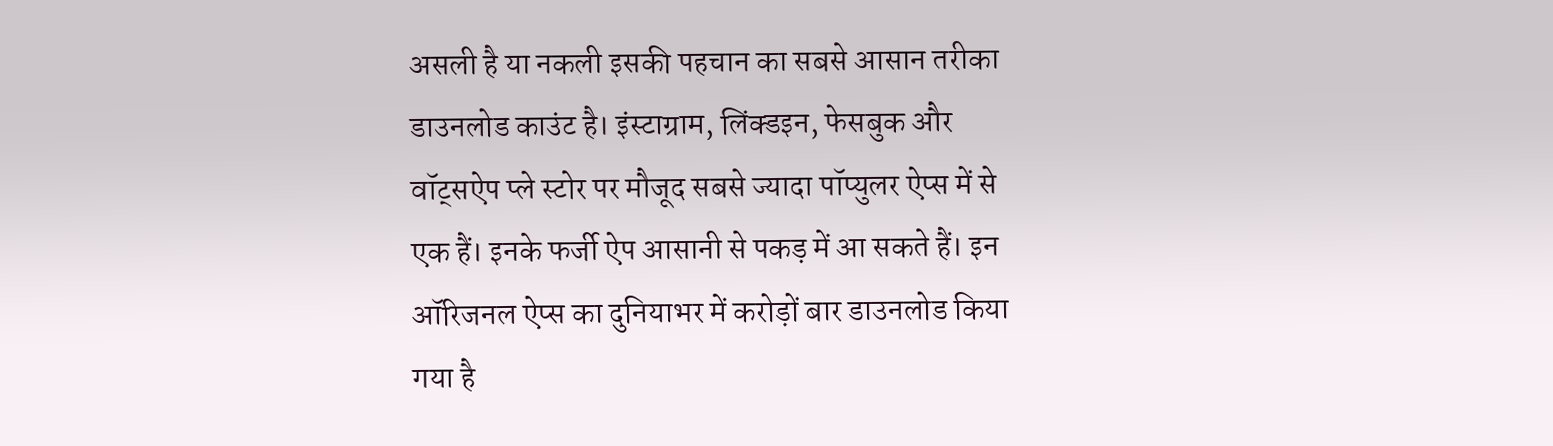असली है या नकली इसकी पहचान का सबसे आसान तरीका डाउनलोड काउंट है। इंस्टाग्राम, लिंक्डइन, फेसबुक और वॉट्सऐप प्ले स्टोर पर मौजूद सबसे ज्यादा पॉप्युलर ऐप्स में से एक हैं। इनके फर्जी ऐप आसानी से पकड़ में आ सकते हैं। इन ऑरिजनल ऐप्स का दुनियाभर में करोड़ों बार डाउनलोड किया गया है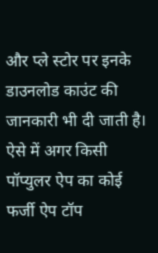और प्ले स्टोर पर इनके डाउनलोड काउंट की जानकारी भी दी जाती है। ऐसे में अगर किसी पॉप्युलर ऐप का कोई फर्जी ऐप टॉप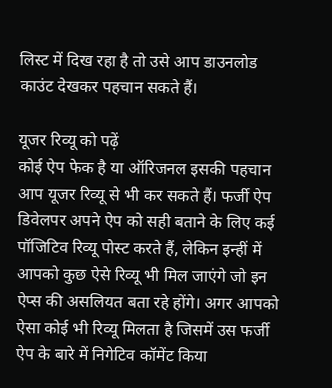लिस्ट में दिख रहा है तो उसे आप डाउनलोड काउंट देखकर पहचान सकते हैं।

यूजर रिव्यू को पढ़ें
कोई ऐप फेक है या ऑरिजनल इसकी पहचान आप यूजर रिव्यू से भी कर सकते हैं। फर्जी ऐप डिवेलपर अपने ऐप को सही बताने के लिए कई पॉजिटिव रिव्यू पोस्ट करते हैं, लेकिन इन्हीं में आपको कुछ ऐसे रिव्यू भी मिल जाएंगे जो इन ऐप्स की असलियत बता रहे होंगे। अगर आपको ऐसा कोई भी रिव्यू मिलता है जिसमें उस फर्जी ऐप के बारे में निगेटिव कॉमेंट किया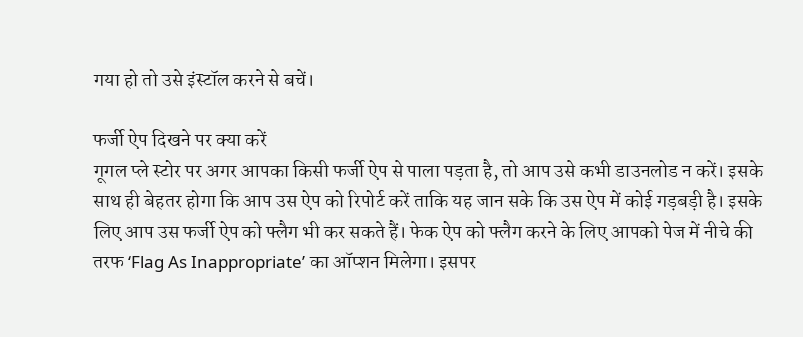गया हो तो उसे इंस्टॉल करने से बचें।

फर्जी ऐप दिखने पर क्या करें
गूगल प्ले स्टोर पर अगर आपका किसी फर्जी ऐप से पाला पड़ता है, तो आप उसे कभी डाउनलोड न करें। इसके साथ ही बेहतर होगा कि आप उस ऐप को रिपोर्ट करें ताकि यह जान सके कि उस ऐप में कोई गड़बड़ी है। इसके लिए आप उस फर्जी ऐप को फ्लैग भी कर सकते हैं। फेक ऐप को फ्लैग करने के लिए आपको पेज में नीचे की तरफ ‘Flag As Inappropriate’ का ऑप्शन मिलेगा। इसपर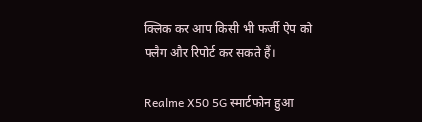क्लिक कर आप किसी भी फर्जी ऐप को फ्लैग और रिपोर्ट कर सकते हैं।

Realme X50 5G स्मार्टफोन हुआ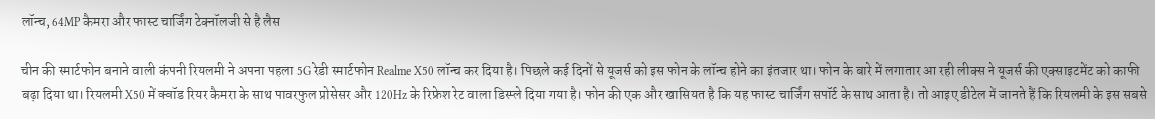लॉन्च, 64MP कैमरा और फास्ट चार्जिंग टेक्नॉलजी से है लैस

चीन की स्मार्टफोन बनाने वाली कंपनी रियलमी ने अपना पहला 5G रेडी स्मार्टफोन Realme X50 लॉन्च कर दिया है। पिछले कई दिनों से यूजर्स को इस फोन के लॉन्च होने का इंतजार था। फोन के बारे में लगातार आ रही लीक्स ने यूजर्स की एक्साइटमेंट को काफी बढ़ा दिया था। रियलमी X50 में क्वॉड रियर कैमरा के साथ पावरफुल प्रोसेसर और 120Hz के रिफ्रेश रेट वाला डिस्प्ले दिया गया है। फोन की एक और खासियत है कि यह फास्ट चार्जिंग सपॉर्ट के साथ आता है। तो आइए डीटेल में जानते हैं कि रियलमी के इस सबसे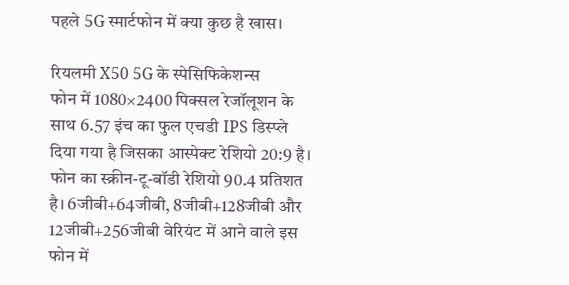पहले 5G स्मार्टफोन में क्या कुछ है खास।

रियलमी X50 5G के स्पेसिफिकेशन्स
फोन में 1080×2400 पिक्सल रेजॉलूशन के साथ 6.57 इंच का फुल एचडी IPS डिस्प्ले दिया गया है जिसका आस्पेक्ट रेशियो 20:9 है। फोन का स्क्रीन-टू-बॉडी रेशियो 90.4 प्रतिशत है। 6जीबी+64जीबी, 8जीबी+128जीबी और 12जीबी+256जीबी वेरियंट में आने वाले इस फोन में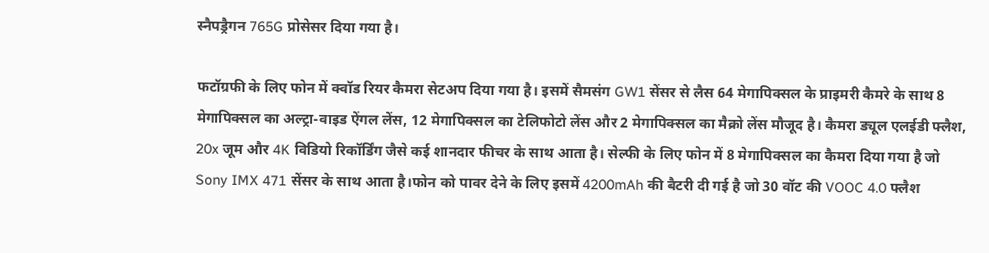स्नैपड्रैगन 765G प्रोसेसर दिया गया है।

फटॉग्रफी के लिए फोन में क्वॉड रियर कैमरा सेटअप दिया गया है। इसमें सैमसंग GW1 सेंसर से लैस 64 मेगापिक्सल के प्राइमरी कैमरे के साथ 8 मेगापिक्सल का अल्ट्रा-वाइड ऐंगल लेंस, 12 मेगापिक्सल का टेलिफोटो लेंस और 2 मेगापिक्सल का मैक्रो लेंस मौजूद है। कैमरा ड्यूल एलईडी फ्लैश, 20x जूम और 4K विडियो रिकॉर्डिंग जैसे कई शानदार फीचर के साथ आता है। सेल्फी के लिए फोन में 8 मेगापिक्सल का कैमरा दिया गया है जो Sony IMX 471 सेंसर के साथ आता है।फोन को पावर देने के लिए इसमें 4200mAh की बैटरी दी गई है जो 30 वॉट की VOOC 4.0 फ्लैश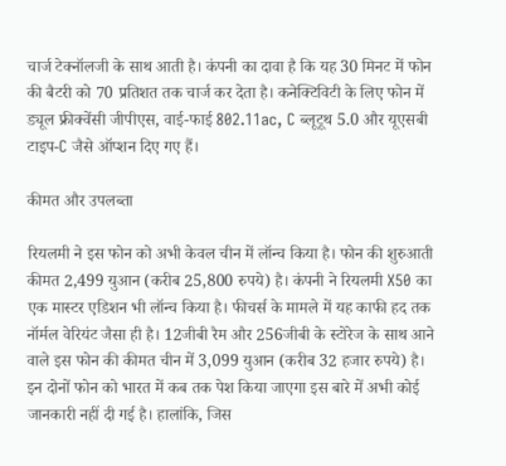चार्ज टेक्नॉलजी के साथ आती है। कंपनी का दावा है कि यह 30 मिनट में फोन की बैटरी को 70 प्रतिशत तक चार्ज कर देता है। कनेक्टिविटी के लिए फोन में ड्यूल फ्रीक्वेंसी जीपीएस, वाई-फाई 802.11ac, C ब्लूटूथ 5.0 और यूएसबी टाइप-C जैसे ऑप्शन दिए गए हैं।

कीमत और उपलब्ता

रियलमी ने इस फोन को अभी केवल चीन में लॉन्च किया है। फोन की शुरुआती कीमत 2,499 युआन (करीब 25,800 रुपये) है। कंपनी ने रियलमी X50 का एक मास्टर एडिशन भी लॉन्च किया है। फीचर्स के मामले में यह काफी हद तक नॉर्मल वेरियंट जैसा ही है। 12जीबी रैम और 256जीबी के स्टोरेज के साथ आने वाले इस फोन की कीमत चीन में 3,099 युआन (करीब 32 हजार रुपये) है। इन दोनों फोन को भारत में कब तक पेश किया जाएगा इस बारे में अभी कोई जानकारी नहीं दी गई है। हालांकि, जिस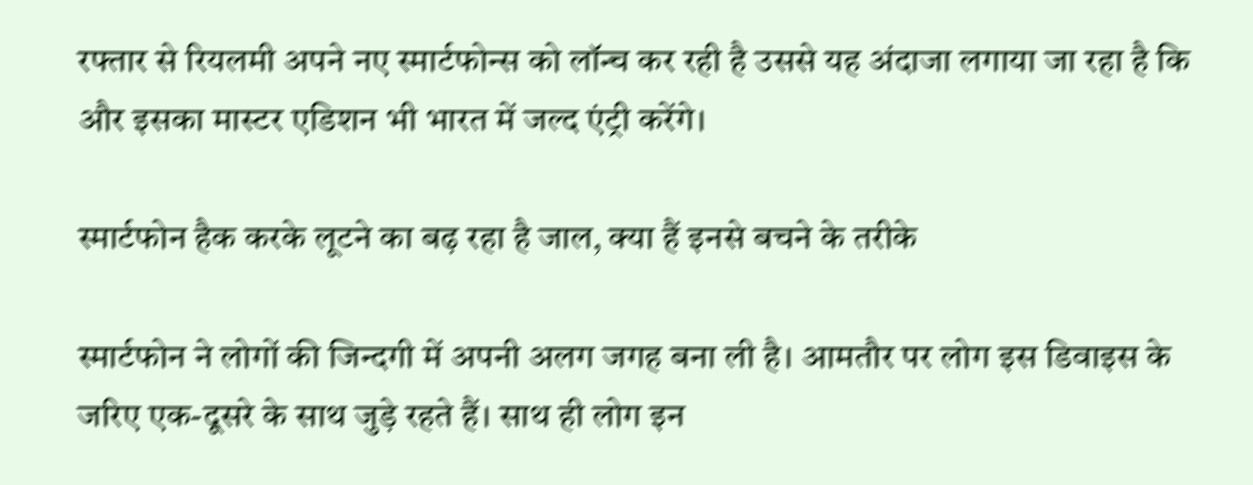रफ्तार से रियलमी अपने नए स्मार्टफोन्स को लॉन्च कर रही है उससे यह अंदाजा लगाया जा रहा है कि और इसका मास्टर एडिशन भी भारत में जल्द एंट्री करेंगे।

स्मार्टफोन हैक करके लूटने का बढ़ रहा है जाल, क्या हैं इनसे बचने के तरीके

स्मार्टफोन ने लोगों की जिन्दगी में अपनी अलग जगह बना ली है। आमतौर पर लोग इस डिवाइस के जरिए एक-दूसरे के साथ जुड़े रहते हैं। साथ ही लोग इन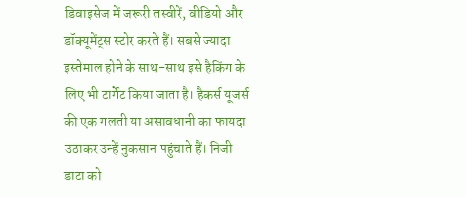डिवाइसेज में जरूरी तस्वीरें, वीडियो और डॉक्यूमेंट्स स्टोर करते हैं। सबसे ज्यादा इस्तेमाल होने के साथ-साथ इसे हैकिंग के लिए भी टार्गेट किया जाता है। हैकर्स यूजर्स की एक गलती या असावधानी का फायदा उठाकर उन्हें नुकसान पहुंचाते हैं। निजी डाटा को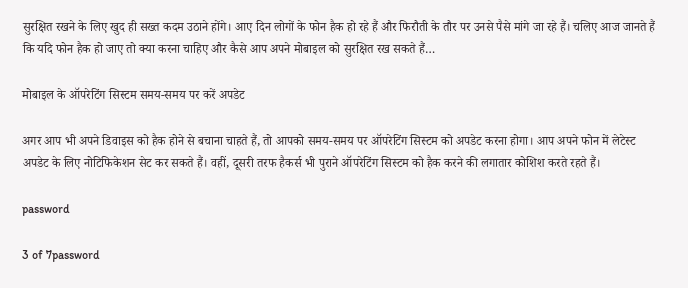सुरक्षित रखने के लिए खुद ही सख्त कदम उठाने होंगे। आए दिन लोगों के फोन हैक हो रहे हैं और फिरौती के तौर पर उनसे पैसे मांगे जा रहे हैं। चलिए आज जानते हैं कि यदि फोन हैक हो जाए तो क्या करना चाहिए और कैसे आप अपने मोबाइल को सुरक्षित रख सकते हैं…

मोबाइल के ऑपरेटिंग सिस्टम समय-समय पर करें अपडेट

अगर आप भी अपने डिवाइस को हैक होने से बचाना चाहते हैं, तो आपको समय-समय पर ऑपरेटिंग सिस्टम को अपडेट करना होगा। आप अपने फोन में लेटेस्ट अपडेट के लिए नोटिफिकेशन सेट कर सकते हैं। वहीं, दूसरी तरफ हैकर्स भी पुराने ऑपरेटिंग सिस्टम को हैक करने की लगातार कोशिश करते रहते हैं।

password

3 of 7password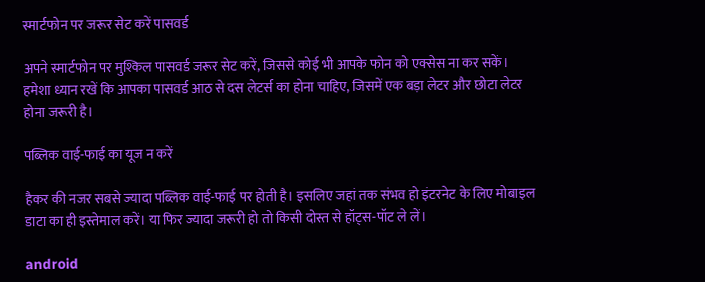स्मार्टफोन पर जरूर सेट करें पासवर्ड

अपने स्मार्टफोन पर मुश्किल पासवर्ड जरूर सेट करें, जिससे कोई भी आपके फोन को एक्सेस ना कर सकें। हमेशा ध्यान रखें कि आपका पासवर्ड आठ से दस लेटर्स का होना चाहिए, जिसमें एक बड़ा लेटर और छोटा लेटर होना जरूरी है।

पब्लिक वाई-फाई का यूज न करें

हैकर की नजर सबसे ज्यादा पब्लिक वाई-फाई पर होती है। इसलिए जहां तक संभव हो इंटरनेट के लिए मोबाइल डाटा का ही इस्तेमाल करें। या फिर ज्यादा जरूरी हो तो किसी दोस्त से हॉट्स-पॉट ले लें।

android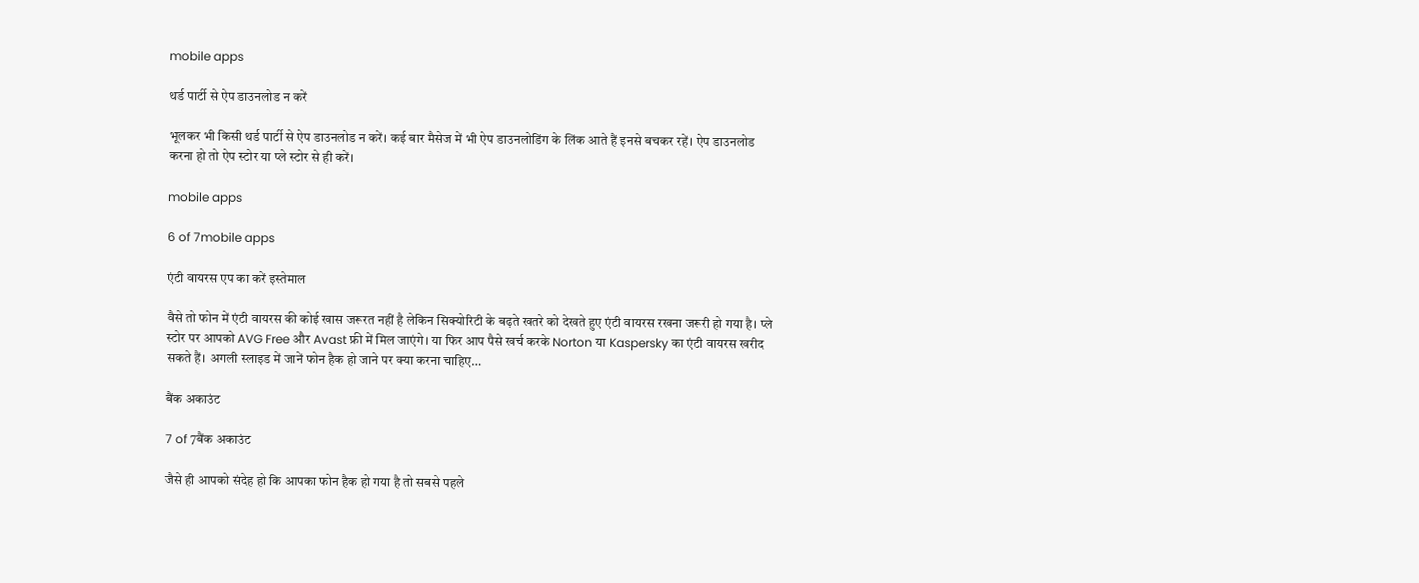mobile apps

थर्ड पार्टी से ऐप डाउनलोड न करें

भूलकर भी किसी थर्ड पार्टी से ऐप डाउनलोड न करें। कई बार मैसेज में भी ऐप डाउनलोडिंग के लिंक आते हैं इनसे बचकर रहें। ऐप डाउनलोड करना हो तो ऐप स्टोर या प्ले स्टोर से ही करें।

mobile apps

6 of 7mobile apps

एंटी वायरस एप का करें इस्तेमाल

वैसे तो फोन में एंटी वायरस की कोई खास जरूरत नहीं है लेकिन सिक्योरिटी के बढ़ते खतरे को देखते हुए एंटी वायरस रखना जरूरी हो गया है। प्ले स्टोर पर आपको AVG Free और Avast फ्री में मिल जाएंगे। या फिर आप पैसे खर्च करके Norton या Kaspersky का एंटी वायरस खरीद सकते हैं। अगली स्लाइड में जानें फोन हैक हो जाने पर क्या करना चाहिए…

बैंक अकाउंट

7 of 7बैंक अकाउंट

जैसे ही आपको संदेह हो कि आपका फोन हैक हो गया है तो सबसे पहले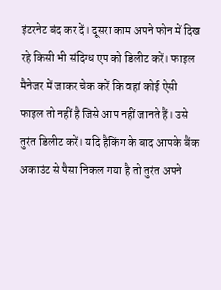इंटरनेट बंद कर दें। दूसरा काम अपने फोन में दिख रहे किसी भी संदिग्ध एप को डिलीट करें। फाइल मैनेजर में जाकर चेक करें कि वहां कोई ऐसी फाइल तो नहीं है जिसे आप नहीं जानते हैं। उसे तुरंत डिलीट करें। यदि हैकिंग के बाद आपके बैंक अकाउंट से पैसा निकल गया है तो तुरंत अपने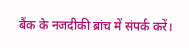बैंक के नजदीकी ब्रांच में संपर्क करें।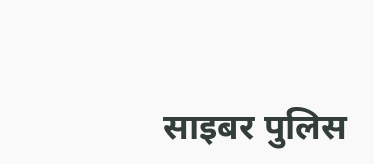साइबर पुलिस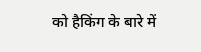को हैकिंग के बारे में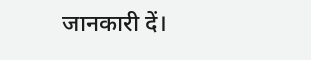जानकारी दें।